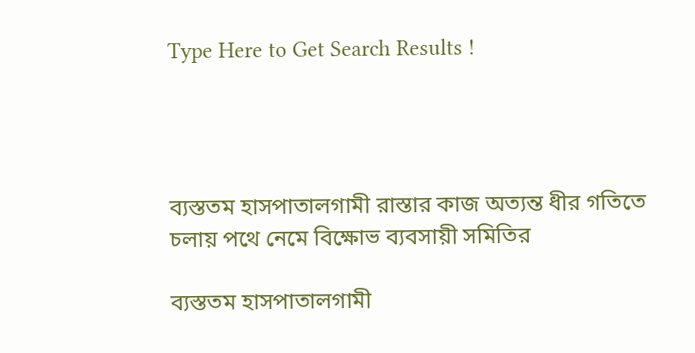Type Here to Get Search Results !




ব্যস্ততম হাসপাতালগামী রাস্তার কাজ অত্যন্ত ধীর গতিতে চলায় পথে নেমে বিক্ষোভ ব্যবসায়ী সমিতির

ব্যস্ততম হাসপাতালগামী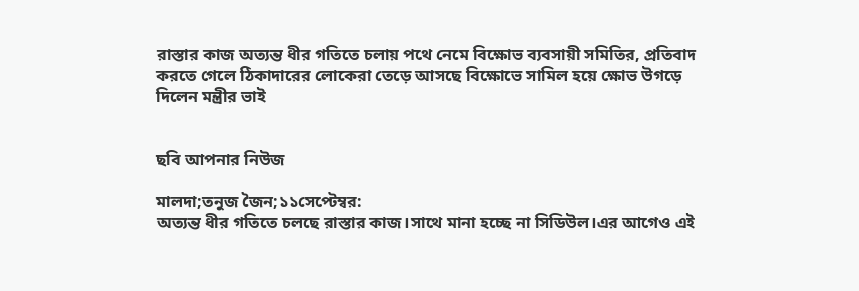রাস্তার কাজ অত্যন্ত ধীর গতিতে চলায় পথে নেমে বিক্ষোভ ব্যবসায়ী সমিতির, প্রতিবাদ করতে গেলে ঠিকাদারের লোকেরা তেড়ে আসছে বিক্ষোভে সামিল হয়ে ক্ষোভ উগড়ে দিলেন মন্ত্রীর ভাই


ছবি আপনার নিউজ

মালদা;তনুজ জৈন;১১সেপ্টেম্বর:
অত্যন্ত ধীর গতিতে চলছে রাস্তার কাজ।সাথে মানা হচ্ছে না সিডিউল।এর আগেও এই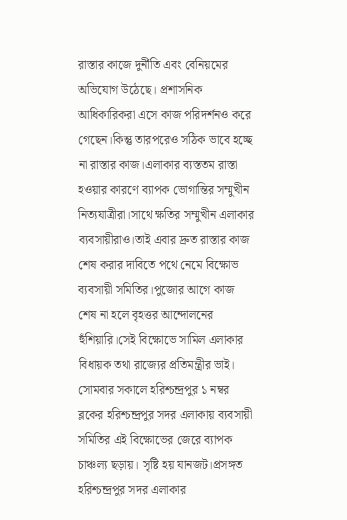রাস্তার কাজে দুর্নীতি এবং বেনিয়মের অভিযোগ উঠেছে। প্রশাসনিক আধিকারিকরা এসে কাজ পরিদর্শনও করে গেছেন।কিন্তু তারপরেও সঠিক ভাবে হচ্ছে না রাস্তার কাজ।এলাকার ব্যস্ততম রাস্তা হওয়ার কারণে ব্যাপক ভোগান্তির সম্মুখীন নিত্যযাত্রীরা।সাথে ক্ষতির সম্মুখীন এলাকার ব্যবসায়ীরাও।তাই এবার দ্রুত রাস্তার কাজ শেষ করার দাবিতে পথে নেমে বিক্ষোভ ব্যবসায়ী সমিতির।পুজোর আগে কাজ শেষ না হলে বৃহত্তর আন্দোলনের হুঁশিয়ারি।সেই বিক্ষোভে সামিল এলাকার বিধায়ক তথা রাজ্যের প্রতিমন্ত্রীর ভাই। সোমবার সকালে হরিশ্চন্দ্রপুর ১ নম্বর ব্লকের হরিশ্চন্দ্রপুর সদর এলাকায় ব্যবসায়ী সমিতির এই বিক্ষোভের জেরে ব্যাপক চাঞ্চল্য ছড়ায়। সৃষ্টি হয় যানজট।প্রসঙ্গত হরিশ্চন্দ্রপুর সদর এলাকার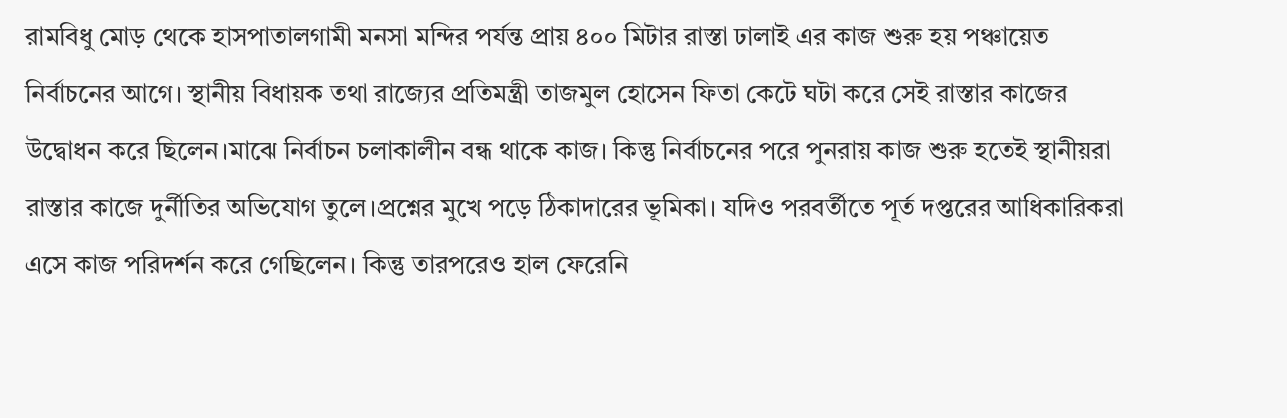রামবিধু মোড় থেকে হাসপাতালগামী মনসা মন্দির পর্যন্ত প্রায় ৪০০ মিটার রাস্তা ঢালাই এর কাজ শুরু হয় পঞ্চায়েত নির্বাচনের আগে। স্থানীয় বিধায়ক তথা রাজ্যের প্রতিমন্ত্রী তাজমুল হোসেন ফিতা কেটে ঘটা করে সেই রাস্তার কাজের উদ্বোধন করে ছিলেন।মাঝে নির্বাচন চলাকালীন বন্ধ থাকে কাজ। কিন্তু নির্বাচনের পরে পুনরায় কাজ শুরু হতেই স্থানীয়রা রাস্তার কাজে দুর্নীতির অভিযোগ তুলে।প্রশ্নের মুখে পড়ে ঠিকাদারের ভূমিকা। যদিও পরবর্তীতে পূর্ত দপ্তরের আধিকারিকরা এসে কাজ পরিদর্শন করে গেছিলেন। কিন্তু তারপরেও হাল ফেরেনি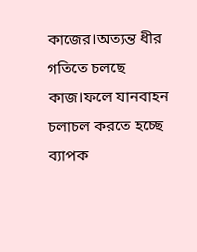কাজের।অত্যন্ত ধীর গতিতে চলছে কাজ।ফলে যানবাহন চলাচল করতে হচ্ছে ব্যাপক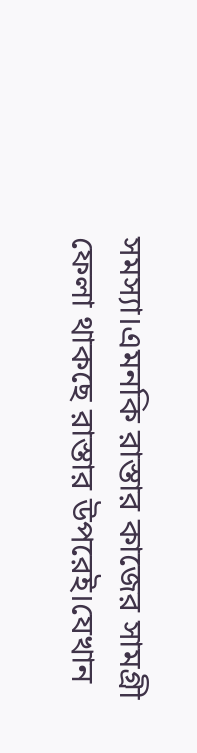সমস্যা।এমনকি রাস্তার কাজের সামগ্রী ফেলা থাকছে রাস্তার উপরেই।যেখান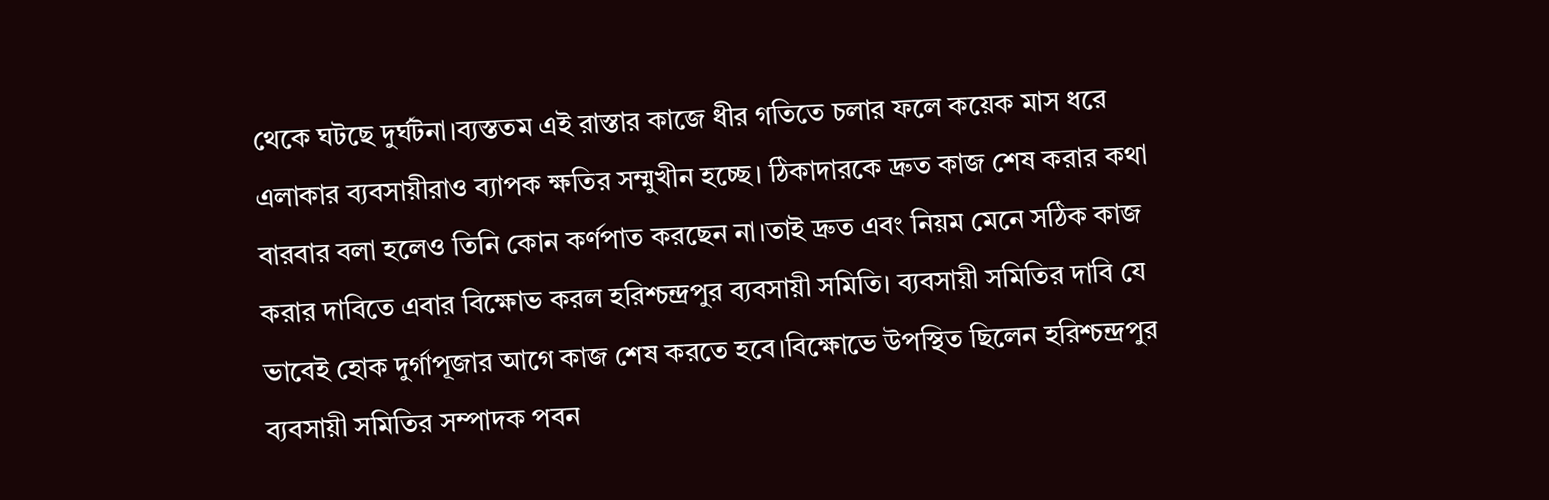থেকে ঘটছে দুর্ঘটনা।ব্যস্ততম এই রাস্তার কাজে ধীর গতিতে চলার ফলে কয়েক মাস ধরে এলাকার ব্যবসায়ীরাও ব্যাপক ক্ষতির সম্মুখীন হচ্ছে। ঠিকাদারকে দ্রুত কাজ শেষ করার কথা বারবার বলা হলেও তিনি কোন কর্ণপাত করছেন না।তাই দ্রুত এবং নিয়ম মেনে সঠিক কাজ করার দাবিতে এবার বিক্ষোভ করল হরিশ্চন্দ্রপুর ব্যবসায়ী সমিতি। ব্যবসায়ী সমিতির দাবি যে ভাবেই হোক দুর্গাপূজার আগে কাজ শেষ করতে হবে।বিক্ষোভে উপস্থিত ছিলেন হরিশ্চন্দ্রপুর ব্যবসায়ী সমিতির সম্পাদক পবন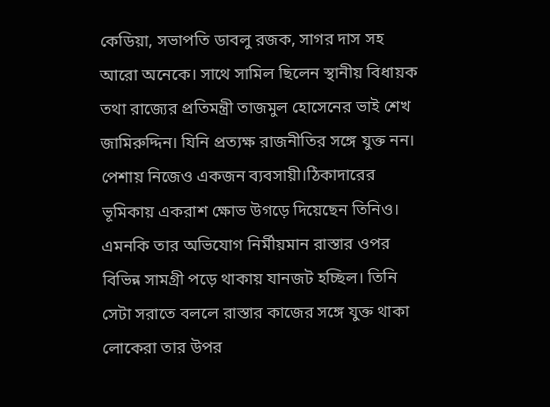কেডিয়া, সভাপতি ডাবলু রজক, সাগর দাস সহ আরো অনেকে। সাথে সামিল ছিলেন স্থানীয় বিধায়ক তথা রাজ্যের প্রতিমন্ত্রী তাজমুল হোসেনের ভাই শেখ জামিরুদ্দিন। যিনি প্রত্যক্ষ রাজনীতির সঙ্গে যুক্ত নন। পেশায় নিজেও একজন ব্যবসায়ী।ঠিকাদারের ভূমিকায় একরাশ ক্ষোভ উগড়ে দিয়েছেন তিনিও। এমনকি তার অভিযোগ নির্মীয়মান রাস্তার ওপর বিভিন্ন সামগ্রী পড়ে থাকায় যানজট হচ্ছিল। তিনি সেটা সরাতে বললে রাস্তার কাজের সঙ্গে যুক্ত থাকা লোকেরা তার উপর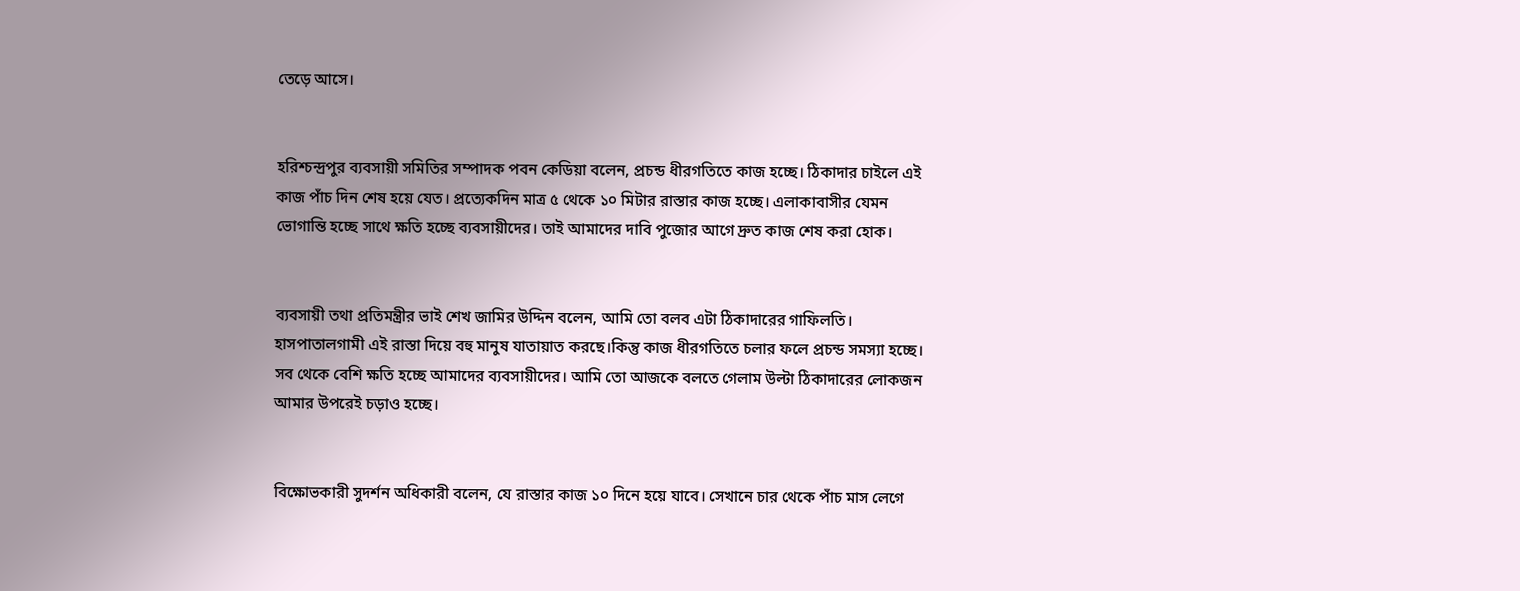তেড়ে আসে।


হরিশ্চন্দ্রপুর ব্যবসায়ী সমিতির সম্পাদক পবন কেডিয়া বলেন, প্রচন্ড ধীরগতিতে কাজ হচ্ছে। ঠিকাদার চাইলে এই কাজ পাঁচ দিন শেষ হয়ে যেত। প্রত্যেকদিন মাত্র ৫ থেকে ১০ মিটার রাস্তার কাজ হচ্ছে। এলাকাবাসীর যেমন ভোগান্তি হচ্ছে সাথে ক্ষতি হচ্ছে ব্যবসায়ীদের। তাই আমাদের দাবি পুজোর আগে দ্রুত কাজ শেষ করা হোক।


ব্যবসায়ী তথা প্রতিমন্ত্রীর ভাই শেখ জামির উদ্দিন বলেন, আমি তো বলব এটা ঠিকাদারের গাফিলতি। হাসপাতালগামী এই রাস্তা দিয়ে বহু মানুষ যাতায়াত করছে।কিন্তু কাজ ধীরগতিতে চলার ফলে প্রচন্ড সমস্যা হচ্ছে। সব থেকে বেশি ক্ষতি হচ্ছে আমাদের ব্যবসায়ীদের। আমি তো আজকে বলতে গেলাম উল্টা ঠিকাদারের লোকজন আমার উপরেই চড়াও হচ্ছে।


বিক্ষোভকারী সুদর্শন অধিকারী বলেন, যে রাস্তার কাজ ১০ দিনে হয়ে যাবে। সেখানে চার থেকে পাঁচ মাস লেগে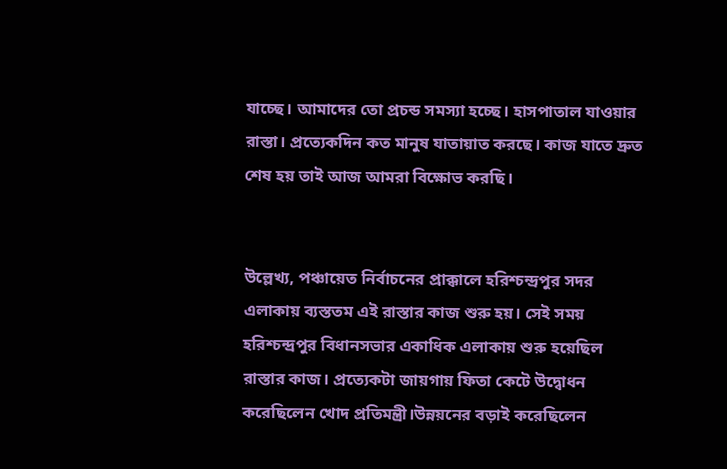যাচ্ছে। আমাদের তো প্রচন্ড সমস্যা হচ্ছে। হাসপাতাল যাওয়ার রাস্তা। প্রত্যেকদিন কত মানুষ যাতায়াত করছে। কাজ যাতে দ্রুত শেষ হয় তাই আজ আমরা বিক্ষোভ করছি।


উল্লেখ্য, পঞ্চায়েত নির্বাচনের প্রাক্কালে হরিশ্চন্দ্রপুর সদর এলাকায় ব্যস্ততম এই রাস্তার কাজ শুরু হয়। সেই সময় হরিশ্চন্দ্রপুর বিধানসভার একাধিক এলাকায় শুরু হয়েছিল রাস্তার কাজ। প্রত্যেকটা জায়গায় ফিতা কেটে উদ্বোধন করেছিলেন খোদ প্রতিমন্ত্রী।উন্নয়নের বড়াই করেছিলেন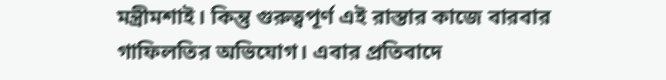মন্ত্রীমশাই। কিন্তু গুরুত্বপূর্ণ এই রাস্তার কাজে বারবার গাফিলতির অভিযোগ। এবার প্রতিবাদে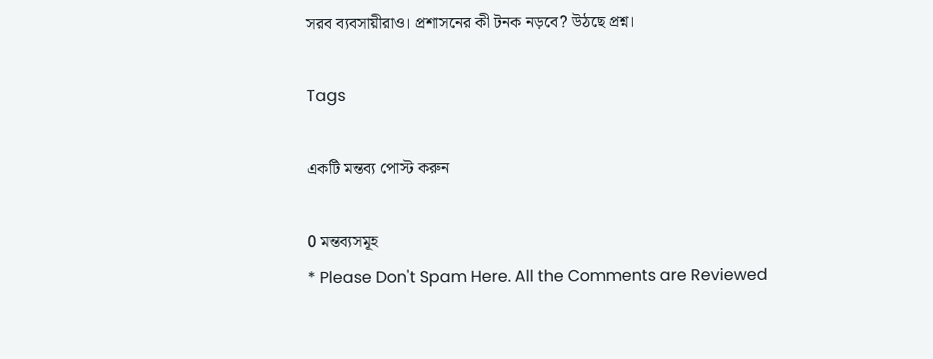সরব ব্যবসায়ীরাও। প্রশাসনের কী টনক নড়বে? উঠছে প্রশ্ন।

Tags

একটি মন্তব্য পোস্ট করুন

0 মন্তব্যসমূহ
* Please Don't Spam Here. All the Comments are Reviewed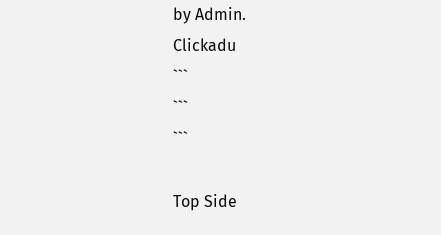by Admin.
Clickadu
```
```
```

Top Side